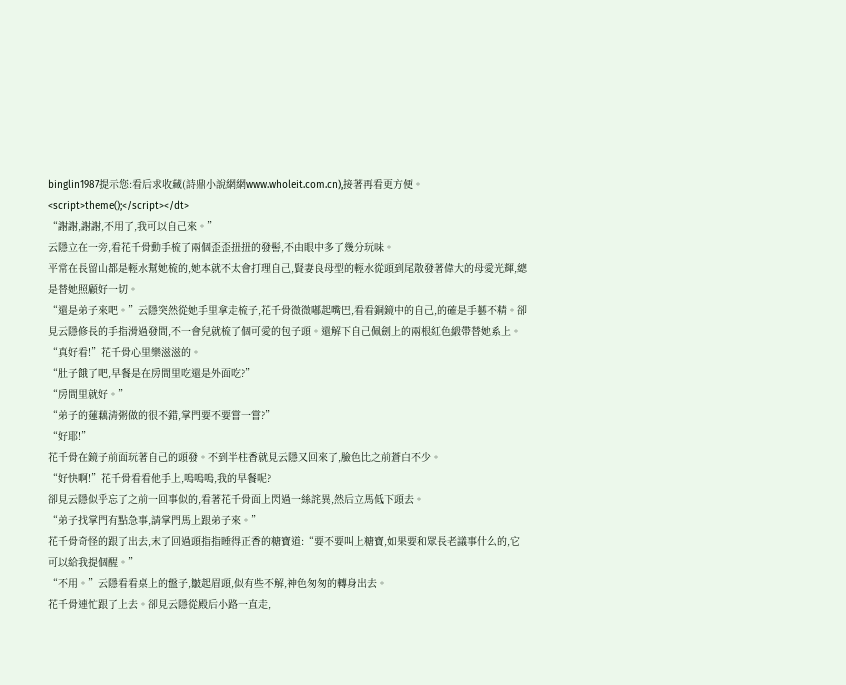binglin1987提示您:看后求收藏(詩鼎小說網網www.wholeit.com.cn),接著再看更方便。
<script>theme();</script></dt>
“謝謝,謝謝,不用了,我可以自己來。”
云隱立在一旁,看花千骨動手梳了兩個歪歪扭扭的發髻,不由眼中多了幾分玩味。
平常在長留山都是輕水幫她梳的,她本就不太會打理自己,賢妻良母型的輕水從頭到尾散發著偉大的母愛光輝,總是替她照顧好一切。
“還是弟子來吧。”云隱突然從她手里拿走梳子,花千骨微微嘟起嘴巴,看看銅鏡中的自己,的確是手藝不精。卻見云隱修長的手指滑過發間,不一會兒就梳了個可愛的包子頭。還解下自己佩劍上的兩根紅色緞帶替她系上。
“真好看!”花千骨心里樂滋滋的。
“肚子餓了吧,早餐是在房間里吃還是外面吃?”
“房間里就好。”
“弟子的蓮藕清粥做的很不錯,掌門要不要嘗一嘗?”
“好耶!”
花千骨在鏡子前面玩著自己的頭發。不到半柱香就見云隱又回來了,臉色比之前蒼白不少。
“好快啊!”花千骨看看他手上,嗚嗚嗚,我的早餐呢?
卻見云隱似乎忘了之前一回事似的,看著花千骨面上閃過一絲詫異,然后立馬低下頭去。
“弟子找掌門有點急事,請掌門馬上跟弟子來。”
花千骨奇怪的跟了出去,末了回過頭指指睡得正香的糖寶道:“要不要叫上糖寶,如果要和眾長老議事什么的,它可以給我提個醒。”
“不用。”云隱看看桌上的盤子,皺起眉頭,似有些不解,神色匆匆的轉身出去。
花千骨連忙跟了上去。卻見云隱從殿后小路一直走,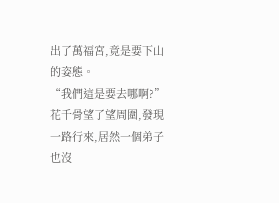出了萬福宮,竟是要下山的姿態。
“我們這是要去哪啊?”花千骨望了望周圍,發現一路行來,居然一個弟子也沒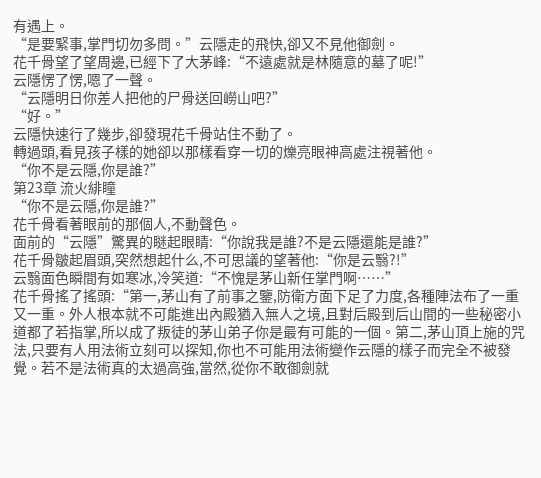有遇上。
“是要緊事,掌門切勿多問。”云隱走的飛快,卻又不見他御劍。
花千骨望了望周邊,已經下了大茅峰:“不遠處就是林隨意的墓了呢!”
云隱愣了愣,嗯了一聲。
“云隱明日你差人把他的尸骨送回嶗山吧?”
“好。”
云隱快速行了幾步,卻發現花千骨站住不動了。
轉過頭,看見孩子樣的她卻以那樣看穿一切的爍亮眼神高處注視著他。
“你不是云隱,你是誰?”
第23章 流火緋瞳
“你不是云隱,你是誰?”
花千骨看著眼前的那個人,不動聲色。
面前的“云隱”驚異的瞇起眼睛:“你說我是誰?不是云隱還能是誰?”
花千骨皺起眉頭,突然想起什么,不可思議的望著他:“你是云翳?!”
云翳面色瞬間有如寒冰,冷笑道:“不愧是茅山新任掌門啊……”
花千骨搖了搖頭:“第一,茅山有了前事之鑒,防衛方面下足了力度,各種陣法布了一重又一重。外人根本就不可能進出內殿猶入無人之境,且對后殿到后山間的一些秘密小道都了若指掌,所以成了叛徒的茅山弟子你是最有可能的一個。第二,茅山頂上施的咒法,只要有人用法術立刻可以探知,你也不可能用法術變作云隱的樣子而完全不被發覺。若不是法術真的太過高強,當然,從你不敢御劍就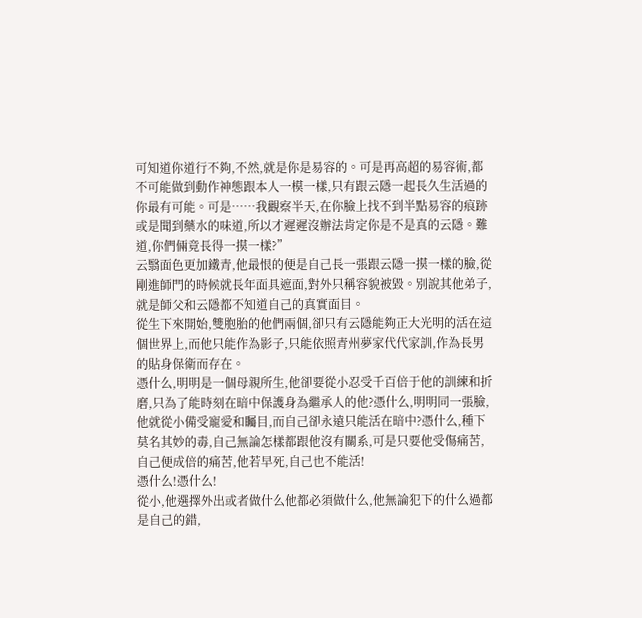可知道你道行不夠,不然,就是你是易容的。可是再高超的易容術,都不可能做到動作神態跟本人一模一樣,只有跟云隱一起長久生活過的你最有可能。可是……我觀察半天,在你臉上找不到半點易容的痕跡或是聞到藥水的味道,所以才遲遲沒辦法肯定你是不是真的云隱。難道,你們倆竟長得一摸一樣?”
云翳面色更加鐵青,他最恨的便是自己長一張跟云隱一摸一樣的臉,從剛進師門的時候就長年面具遮面,對外只稱容貌被毀。別說其他弟子,就是師父和云隱都不知道自己的真實面目。
從生下來開始,雙胞胎的他們兩個,卻只有云隱能夠正大光明的活在這個世界上,而他只能作為影子,只能依照青州夢家代代家訓,作為長男的貼身保衛而存在。
憑什么,明明是一個母親所生,他卻要從小忍受千百倍于他的訓練和折磨,只為了能時刻在暗中保護身為繼承人的他?憑什么,明明同一張臉,他就從小備受寵愛和矚目,而自己卻永遠只能活在暗中?憑什么,種下莫名其妙的毒,自己無論怎樣都跟他沒有關系,可是只要他受傷痛苦,自己便成倍的痛苦,他若早死,自己也不能活!
憑什么!憑什么!
從小,他選擇外出或者做什么他都必須做什么,他無論犯下的什么過都是自己的錯,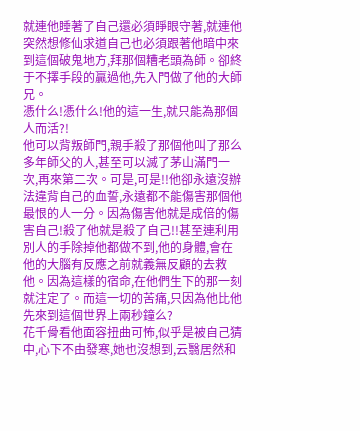就連他睡著了自己還必須睜眼守著,就連他突然想修仙求道自己也必須跟著他暗中來到這個破鬼地方,拜那個糟老頭為師。卻終于不擇手段的贏過他,先入門做了他的大師兄。
憑什么!憑什么!他的這一生,就只能為那個人而活?!
他可以背叛師門,親手殺了那個他叫了那么多年師父的人,甚至可以滅了茅山滿門一次,再來第二次。可是,可是!!他卻永遠沒辦法違背自己的血誓,永遠都不能傷害那個他最恨的人一分。因為傷害他就是成倍的傷害自己!殺了他就是殺了自己!!甚至連利用別人的手除掉他都做不到,他的身體,會在他的大腦有反應之前就義無反顧的去救他。因為這樣的宿命,在他們生下的那一刻就注定了。而這一切的苦痛,只因為他比他先來到這個世界上兩秒鐘么?
花千骨看他面容扭曲可怖,似乎是被自己猜中,心下不由發寒,她也沒想到,云翳居然和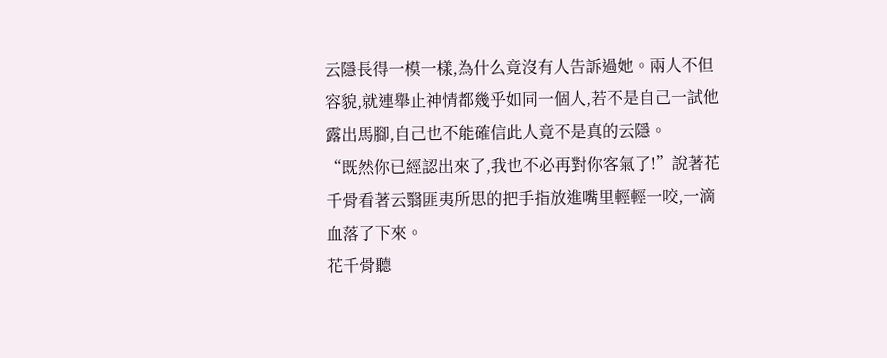云隱長得一模一樣,為什么竟沒有人告訴過她。兩人不但容貌,就連舉止神情都幾乎如同一個人,若不是自己一試他露出馬腳,自己也不能確信此人竟不是真的云隱。
“既然你已經認出來了,我也不必再對你客氣了!”說著花千骨看著云翳匪夷所思的把手指放進嘴里輕輕一咬,一滴血落了下來。
花千骨聽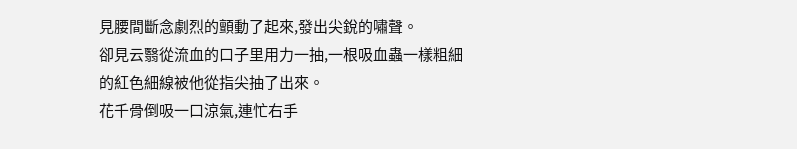見腰間斷念劇烈的顫動了起來,發出尖銳的嘯聲。
卻見云翳從流血的口子里用力一抽,一根吸血蟲一樣粗細的紅色細線被他從指尖抽了出來。
花千骨倒吸一口涼氣,連忙右手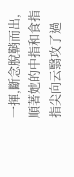一揮,斷念脫鞘而出,順著她的中指和食指指尖向云翳攻了過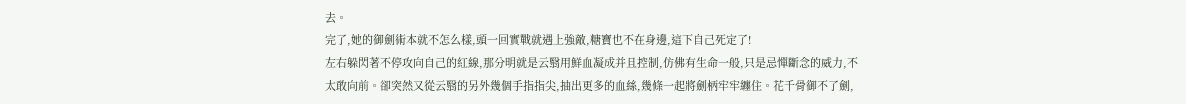去。
完了,她的御劍術本就不怎么樣,頭一回實戰就遇上強敵,糖寶也不在身邊,這下自己死定了!
左右躲閃著不停攻向自己的紅線,那分明就是云翳用鮮血凝成并且控制,仿佛有生命一般,只是忌憚斷念的威力,不太敢向前。卻突然又從云翳的另外幾個手指指尖,抽出更多的血絲,幾條一起將劍柄牢牢纏住。花千骨御不了劍,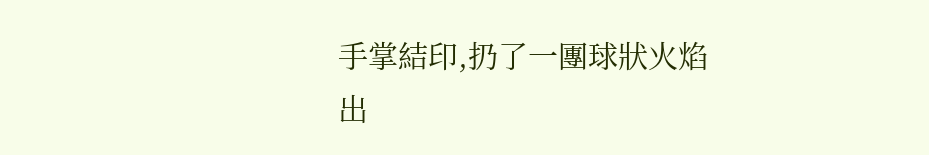手掌結印,扔了一團球狀火焰出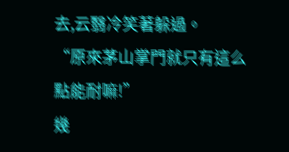去,云翳冷笑著躲過。
“原來茅山掌門就只有這么點能耐嘛!”
幾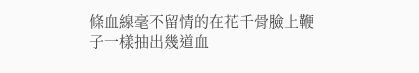條血線毫不留情的在花千骨臉上鞭子一樣抽出幾道血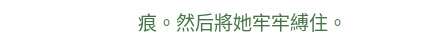痕。然后將她牢牢縛住。